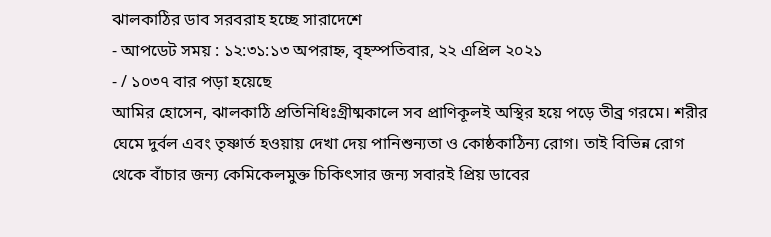ঝালকাঠির ডাব সরবরাহ হচ্ছে সারাদেশে
- আপডেট সময় : ১২:৩১:১৩ অপরাহ্ন, বৃহস্পতিবার, ২২ এপ্রিল ২০২১
- / ১০৩৭ বার পড়া হয়েছে
আমির হোসেন, ঝালকাঠি প্রতিনিধিঃগ্রীষ্মকালে সব প্রাণিকূলই অস্থির হয়ে পড়ে তীব্র গরমে। শরীর ঘেমে দুর্বল এবং তৃষ্ণার্ত হওয়ায় দেখা দেয় পানিশুন্যতা ও কোষ্ঠকাঠিন্য রোগ। তাই বিভিন্ন রোগ থেকে বাঁচার জন্য কেমিকেলমুক্ত চিকিৎসার জন্য সবারই প্রিয় ডাবের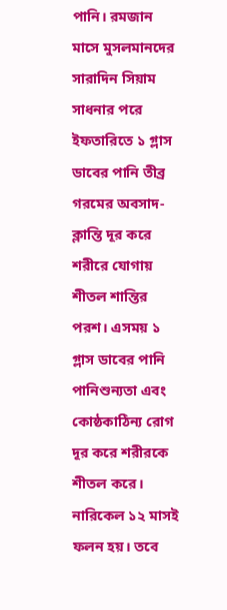পানি। রমজান মাসে মুসলমানদের সারাদিন সিয়াম সাধনার পরে ইফতারিতে ১ গ্লাস ডাবের পানি তীব্র গরমের অবসাদ-ক্লান্তি দূর করে শরীরে যোগায় শীতল শান্তির পরশ। এসময় ১ গ্লাস ডাবের পানি পানিশুন্যতা এবং কোষ্ঠকাঠিন্য রোগ দূর করে শরীরকে শীতল করে।
নারিকেল ১২ মাসই ফলন হয়। তবে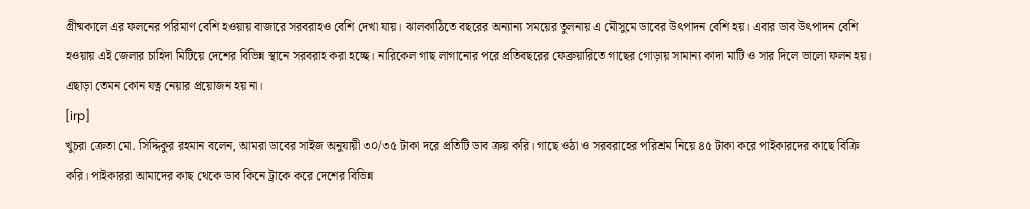গ্রীষ্মকালে এর ফলনের পরিমাণ বেশি হওয়ায় বাজারে সরবরাহও বেশি দেখা যায়। ঝালকাঠিতে বছরের অন্যান্য সময়ের তুলনায় এ মৌসুমে ডাবের উৎপাদন বেশি হয়। এবার ডাব উৎপাদন বেশি হওয়ায় এই জেলার চাহিদা মিটিয়ে দেশের বিভিন্ন স্থানে সরবরাহ করা হচ্ছে। নারিকেল গাছ লাগানোর পরে প্রতিবছরের ফেব্রুয়ারিতে গাছের গোড়ায় সামান্য কাদা মাটি ও সার দিলে ভালো ফলন হয়। এছাড়া তেমন কোন যত্ন নেয়ার প্রয়োজন হয় না।
[irp]
খুচরা ক্রেতা মো. সিদ্দিকুর রহমান বলেন, আমরা ডাবের সাইজ অনুযায়ী ৩০/৩৫ টাকা দরে প্রতিটি ডাব ক্রয় করি। গাছে ওঠা ও সরবরাহের পরিশ্রম নিয়ে ৪৫ টাকা করে পাইকারদের কাছে বিক্রি করি। পাইকাররা আমাদের কাছ থেকে ডাব কিনে ট্রাকে করে দেশের বিভিন্ন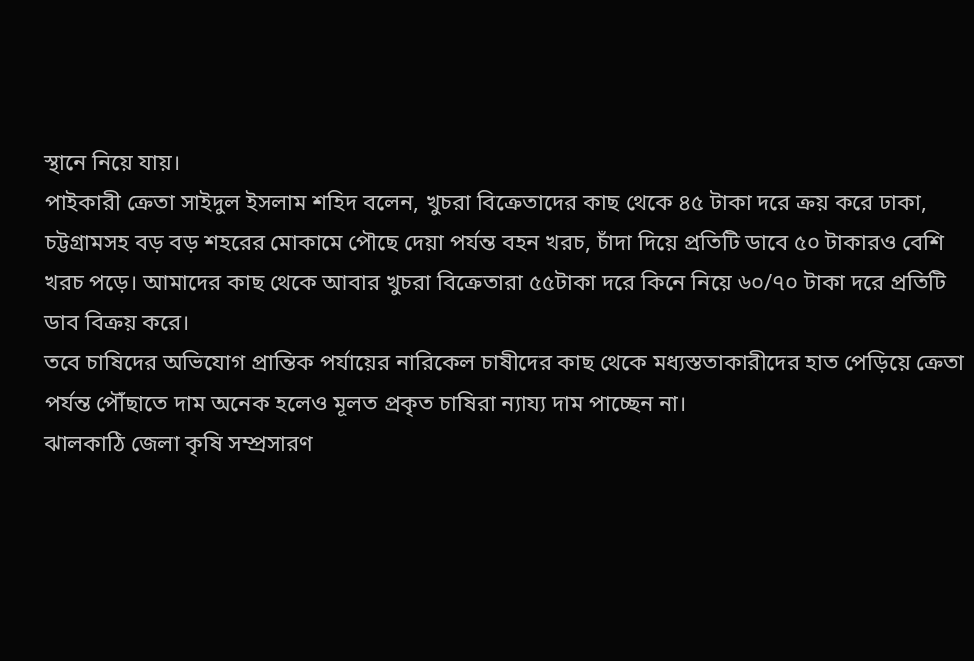স্থানে নিয়ে যায়।
পাইকারী ক্রেতা সাইদুল ইসলাম শহিদ বলেন, খুচরা বিক্রেতাদের কাছ থেকে ৪৫ টাকা দরে ক্রয় করে ঢাকা, চট্টগ্রামসহ বড় বড় শহরের মোকামে পৌছে দেয়া পর্যন্ত বহন খরচ, চাঁদা দিয়ে প্রতিটি ডাবে ৫০ টাকারও বেশি খরচ পড়ে। আমাদের কাছ থেকে আবার খুচরা বিক্রেতারা ৫৫টাকা দরে কিনে নিয়ে ৬০/৭০ টাকা দরে প্রতিটি ডাব বিক্রয় করে।
তবে চাষিদের অভিযোগ প্রান্তিক পর্যায়ের নারিকেল চাষীদের কাছ থেকে মধ্যস্ততাকারীদের হাত পেড়িয়ে ক্রেতা পর্যন্ত পৌঁছাতে দাম অনেক হলেও মূলত প্রকৃত চাষিরা ন্যায্য দাম পাচ্ছেন না।
ঝালকাঠি জেলা কৃষি সম্প্রসারণ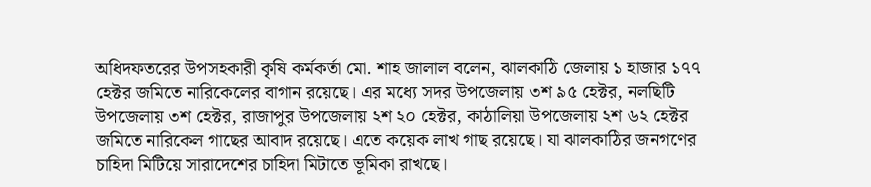অধিদফতরের উপসহকারী কৃষি কর্মকর্তা মো. শাহ জালাল বলেন, ঝালকাঠি জেলায় ১ হাজার ১৭৭ হেক্টর জমিতে নারিকেলের বাগান রয়েছে। এর মধ্যে সদর উপজেলায় ৩শ ৯৫ হেক্টর, নলছিটি উপজেলায় ৩শ হেক্টর, রাজাপুর উপজেলায় ২শ ২০ হেক্টর, কাঠালিয়া উপজেলায় ২শ ৬২ হেক্টর জমিতে নারিকেল গাছের আবাদ রয়েছে। এতে কয়েক লাখ গাছ রয়েছে। যা ঝালকাঠির জনগণের চাহিদা মিটিয়ে সারাদেশের চাহিদা মিটাতে ভূমিকা রাখছে।